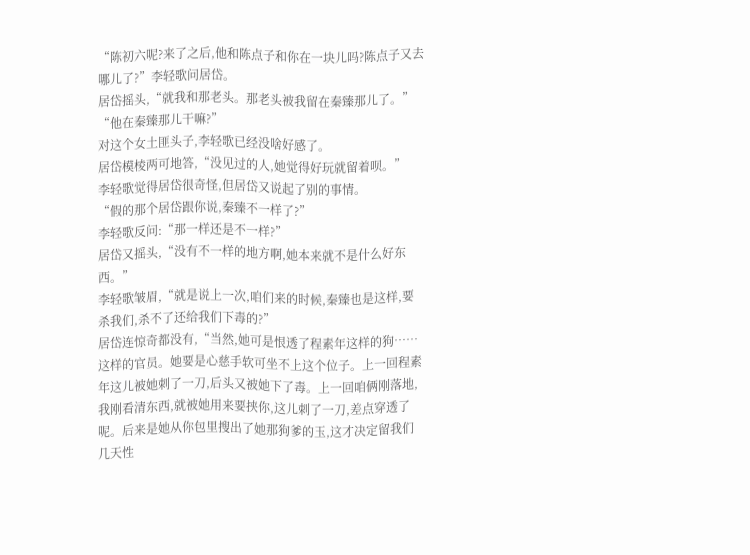“陈初六呢?来了之后,他和陈点子和你在一块儿吗?陈点子又去哪儿了?”李轻歌问居岱。
居岱摇头,“就我和那老头。那老头被我留在秦臻那儿了。”
“他在秦臻那儿干嘛?”
对这个女土匪头子,李轻歌已经没啥好感了。
居岱模棱两可地答,“没见过的人,她觉得好玩就留着呗。”
李轻歌觉得居岱很奇怪,但居岱又说起了别的事情。
“假的那个居岱跟你说,秦臻不一样了?”
李轻歌反问:“那一样还是不一样?”
居岱又摇头,“没有不一样的地方啊,她本来就不是什么好东西。”
李轻歌皱眉,“就是说上一次,咱们来的时候,秦臻也是这样,要杀我们,杀不了还给我们下毒的?”
居岱连惊奇都没有,“当然,她可是恨透了程素年这样的狗……这样的官员。她要是心慈手软可坐不上这个位子。上一回程素年这儿被她刺了一刀,后头又被她下了毒。上一回咱俩刚落地,我刚看清东西,就被她用来要挟你,这儿刺了一刀,差点穿透了呢。后来是她从你包里搜出了她那狗爹的玉,这才决定留我们几天性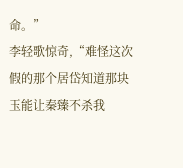命。”
李轻歌惊奇,“难怪这次假的那个居岱知道那块玉能让秦臻不杀我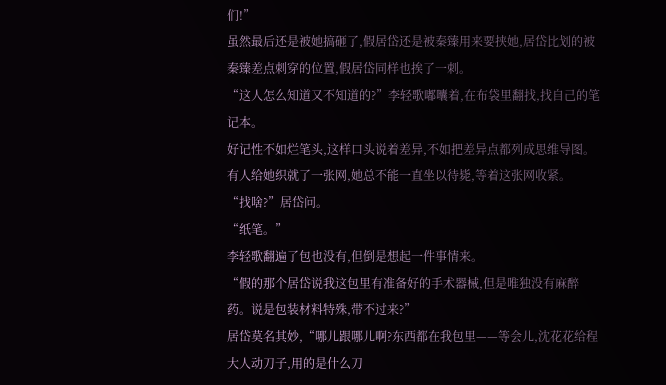们!”
虽然最后还是被她搞砸了,假居岱还是被秦臻用来要挟她,居岱比划的被秦臻差点刺穿的位置,假居岱同样也挨了一刺。
“这人怎么知道又不知道的?”李轻歌嘟囔着,在布袋里翻找,找自己的笔记本。
好记性不如烂笔头,这样口头说着差异,不如把差异点都列成思维导图。
有人给她织就了一张网,她总不能一直坐以待毙,等着这张网收紧。
“找啥?”居岱问。
“纸笔。”
李轻歌翻遍了包也没有,但倒是想起一件事情来。
“假的那个居岱说我这包里有准备好的手术器械,但是唯独没有麻醉药。说是包装材料特殊,带不过来?”
居岱莫名其妙,“哪儿跟哪儿啊?东西都在我包里——等会儿,沈花花给程大人动刀子,用的是什么刀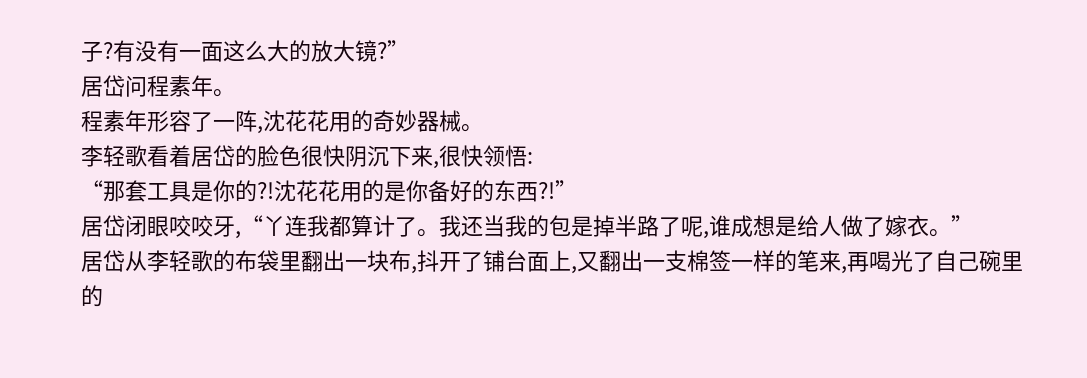子?有没有一面这么大的放大镜?”
居岱问程素年。
程素年形容了一阵,沈花花用的奇妙器械。
李轻歌看着居岱的脸色很快阴沉下来,很快领悟:
“那套工具是你的?!沈花花用的是你备好的东西?!”
居岱闭眼咬咬牙,“丫连我都算计了。我还当我的包是掉半路了呢,谁成想是给人做了嫁衣。”
居岱从李轻歌的布袋里翻出一块布,抖开了铺台面上,又翻出一支棉签一样的笔来,再喝光了自己碗里的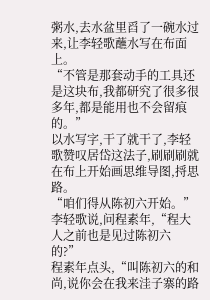粥水,去水盆里舀了一碗水过来,让李轻歌蘸水写在布面上。
“不管是那套动手的工具还是这块布,我都研究了很多很多年,都是能用也不会留痕的。”
以水写字,干了就干了,李轻歌赞叹居岱这法子,刷刷刷就在布上开始画思维导图,捋思路。
“咱们得从陈初六开始。”李轻歌说,问程素年,“程大人之前也是见过陈初六的?”
程素年点头,“叫陈初六的和尚,说你会在我来洼子寨的路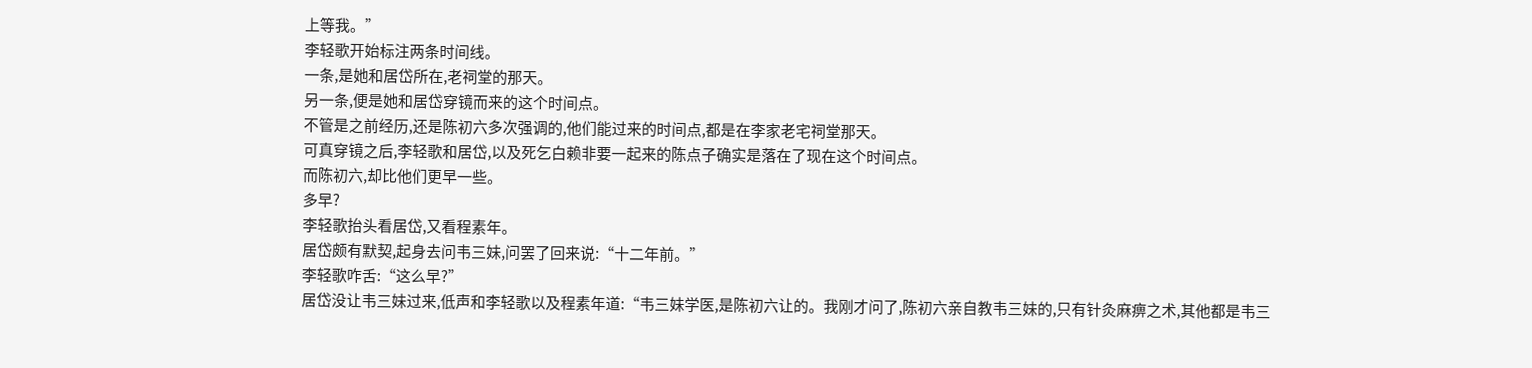上等我。”
李轻歌开始标注两条时间线。
一条,是她和居岱所在,老祠堂的那天。
另一条,便是她和居岱穿镜而来的这个时间点。
不管是之前经历,还是陈初六多次强调的,他们能过来的时间点,都是在李家老宅祠堂那天。
可真穿镜之后,李轻歌和居岱,以及死乞白赖非要一起来的陈点子确实是落在了现在这个时间点。
而陈初六,却比他们更早一些。
多早?
李轻歌抬头看居岱,又看程素年。
居岱颇有默契,起身去问韦三妹,问罢了回来说:“十二年前。”
李轻歌咋舌:“这么早?”
居岱没让韦三妹过来,低声和李轻歌以及程素年道:“韦三妹学医,是陈初六让的。我刚才问了,陈初六亲自教韦三妹的,只有针灸麻痹之术,其他都是韦三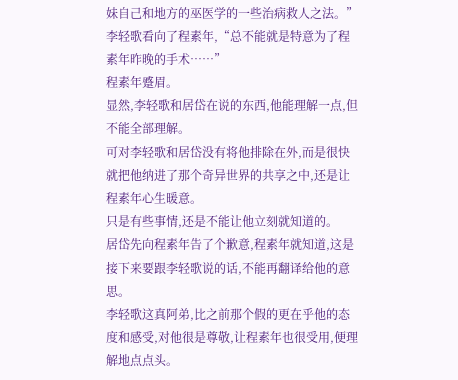妹自己和地方的巫医学的一些治病救人之法。”
李轻歌看向了程素年,“总不能就是特意为了程素年昨晚的手术……”
程素年蹙眉。
显然,李轻歌和居岱在说的东西,他能理解一点,但不能全部理解。
可对李轻歌和居岱没有将他排除在外,而是很快就把他纳进了那个奇异世界的共享之中,还是让程素年心生暖意。
只是有些事情,还是不能让他立刻就知道的。
居岱先向程素年告了个歉意,程素年就知道,这是接下来要跟李轻歌说的话,不能再翻译给他的意思。
李轻歌这真阿弟,比之前那个假的更在乎他的态度和感受,对他很是尊敬,让程素年也很受用,便理解地点点头。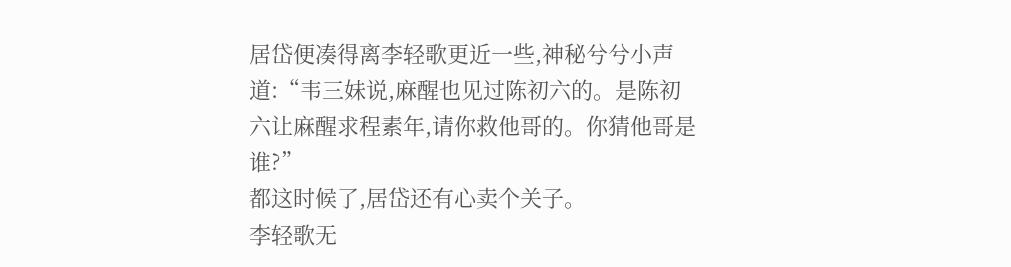居岱便凑得离李轻歌更近一些,神秘兮兮小声道:“韦三妹说,麻醒也见过陈初六的。是陈初六让麻醒求程素年,请你救他哥的。你猜他哥是谁?”
都这时候了,居岱还有心卖个关子。
李轻歌无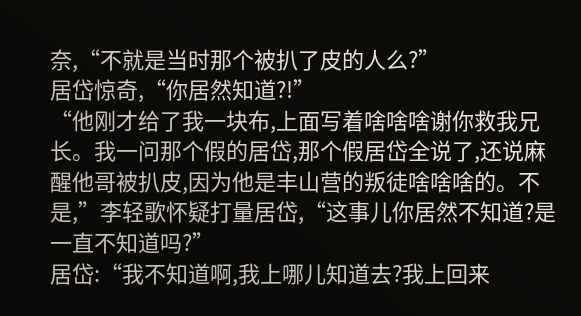奈,“不就是当时那个被扒了皮的人么?”
居岱惊奇,“你居然知道?!”
“他刚才给了我一块布,上面写着啥啥啥谢你救我兄长。我一问那个假的居岱,那个假居岱全说了,还说麻醒他哥被扒皮,因为他是丰山营的叛徒啥啥啥的。不是,”李轻歌怀疑打量居岱,“这事儿你居然不知道?是一直不知道吗?”
居岱:“我不知道啊,我上哪儿知道去?我上回来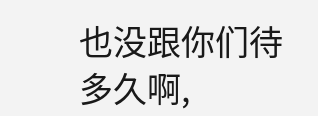也没跟你们待多久啊,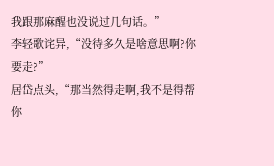我跟那麻醒也没说过几句话。”
李轻歌诧异,“没待多久是啥意思啊?你要走?”
居岱点头,“那当然得走啊,我不是得帮你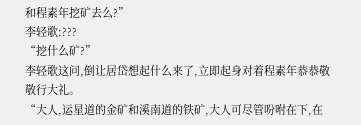和程素年挖矿去么?”
李轻歌:???
“挖什么矿?”
李轻歌这问,倒让居岱想起什么来了,立即起身对着程素年恭恭敬敬行大礼。
“大人,运星道的金矿和溪南道的铁矿,大人可尽管吩咐在下,在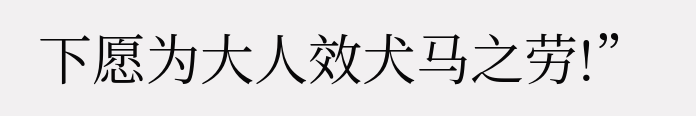下愿为大人效犬马之劳!”